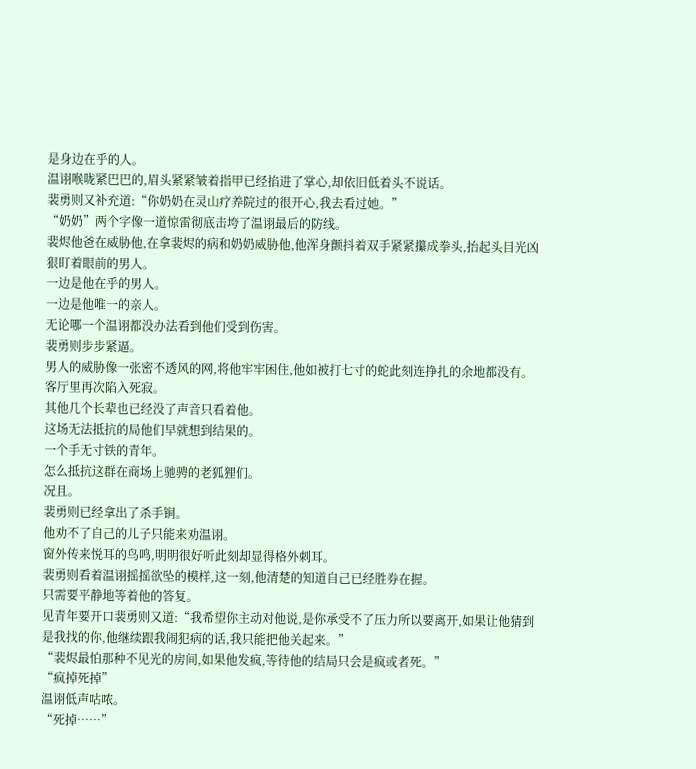是身边在乎的人。
温诩喉咙紧巴巴的,眉头紧紧皱着指甲已经掐进了掌心,却依旧低着头不说话。
裴勇则又补充道:“你奶奶在灵山疗养院过的很开心,我去看过她。”
“奶奶”两个字像一道惊雷彻底击垮了温诩最后的防线。
裴烬他爸在威胁他,在拿裴烬的病和奶奶威胁他,他浑身颤抖着双手紧紧攥成拳头,抬起头目光凶狠盯着眼前的男人。
一边是他在乎的男人。
一边是他唯一的亲人。
无论哪一个温诩都没办法看到他们受到伤害。
裴勇则步步紧逼。
男人的威胁像一张密不透风的网,将他牢牢困住,他如被打七寸的蛇此刻连挣扎的余地都没有。
客厅里再次陷入死寂。
其他几个长辈也已经没了声音只看着他。
这场无法抵抗的局他们早就想到结果的。
一个手无寸铁的青年。
怎么抵抗这群在商场上驰骋的老狐狸们。
况且。
裴勇则已经拿出了杀手锏。
他劝不了自己的儿子只能来劝温诩。
窗外传来悦耳的鸟鸣,明明很好听此刻却显得格外刺耳。
裴勇则看着温诩摇摇欲坠的模样,这一刻,他清楚的知道自己已经胜券在握。
只需要平静地等着他的答复。
见青年要开口裴勇则又道:“我希望你主动对他说,是你承受不了压力所以要离开,如果让他猜到是我找的你,他继续跟我闹犯病的话,我只能把他关起来。”
“裴烬最怕那种不见光的房间,如果他发疯,等待他的结局只会是疯或者死。”
“疯掉死掉”
温诩低声咕哝。
“死掉……”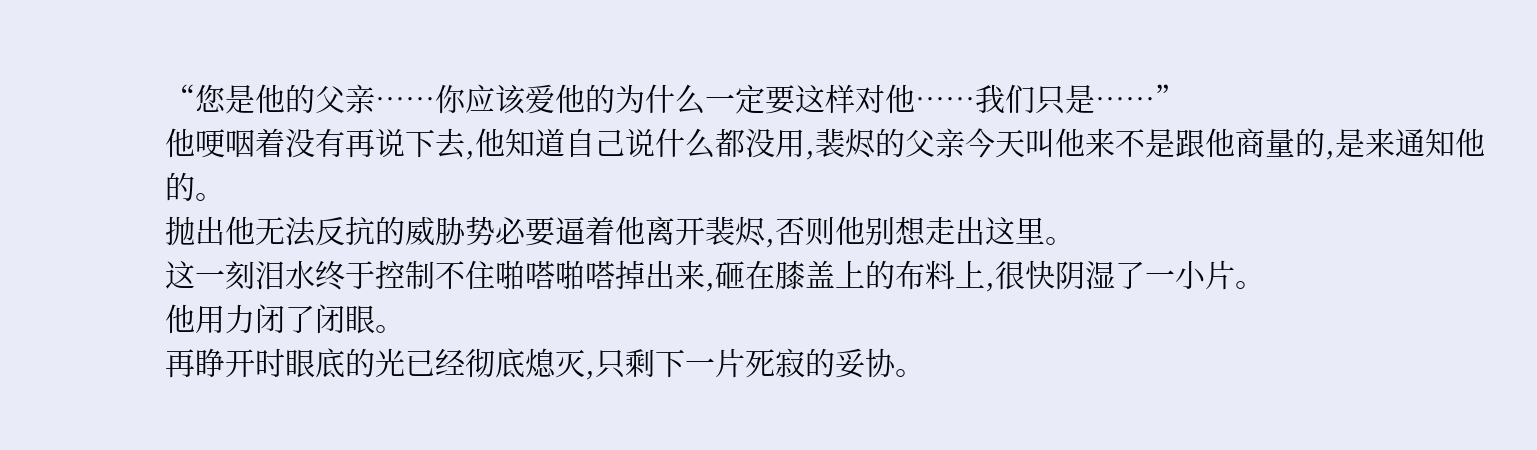“您是他的父亲……你应该爱他的为什么一定要这样对他……我们只是……”
他哽咽着没有再说下去,他知道自己说什么都没用,裴烬的父亲今天叫他来不是跟他商量的,是来通知他的。
抛出他无法反抗的威胁势必要逼着他离开裴烬,否则他别想走出这里。
这一刻泪水终于控制不住啪嗒啪嗒掉出来,砸在膝盖上的布料上,很快阴湿了一小片。
他用力闭了闭眼。
再睁开时眼底的光已经彻底熄灭,只剩下一片死寂的妥协。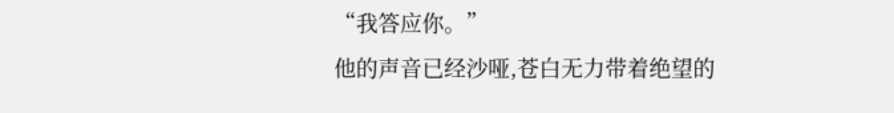“我答应你。”
他的声音已经沙哑,苍白无力带着绝望的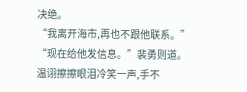决绝。
“我离开海市,再也不跟他联系。”
“现在给他发信息。”裴勇则道。
温诩擦擦眼泪冷笑一声,手不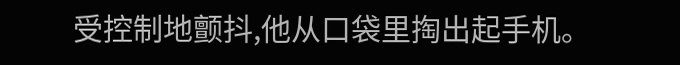受控制地颤抖,他从口袋里掏出起手机。